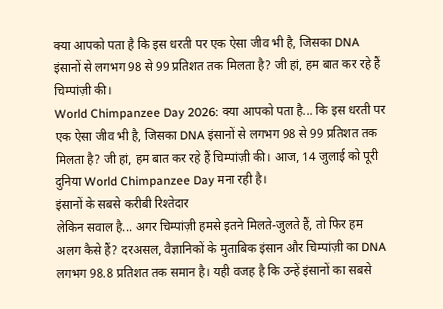क्या आपको पता है कि इस धरती पर एक ऐसा जीव भी है, जिसका DNA इंसानों से लगभग 98 से 99 प्रतिशत तक मिलता है? जी हां, हम बात कर रहे हैं चिम्पांज़ी की।
World Chimpanzee Day 2026: क्या आपको पता है... कि इस धरती पर एक ऐसा जीव भी है, जिसका DNA इंसानों से लगभग 98 से 99 प्रतिशत तक मिलता है? जी हां, हम बात कर रहे हैं चिम्पांज़ी की। आज, 14 जुलाई को पूरी दुनिया World Chimpanzee Day मना रही है।
इंसानों के सबसे करीबी रिश्तेदार
लेकिन सवाल है... अगर चिम्पांज़ी हमसे इतने मिलते-जुलते हैं, तो फिर हम अलग कैसे हैं? दरअसल, वैज्ञानिकों के मुताबिक इंसान और चिम्पांज़ी का DNA लगभग 98.8 प्रतिशत तक समान है। यही वजह है कि उन्हें इंसानों का सबसे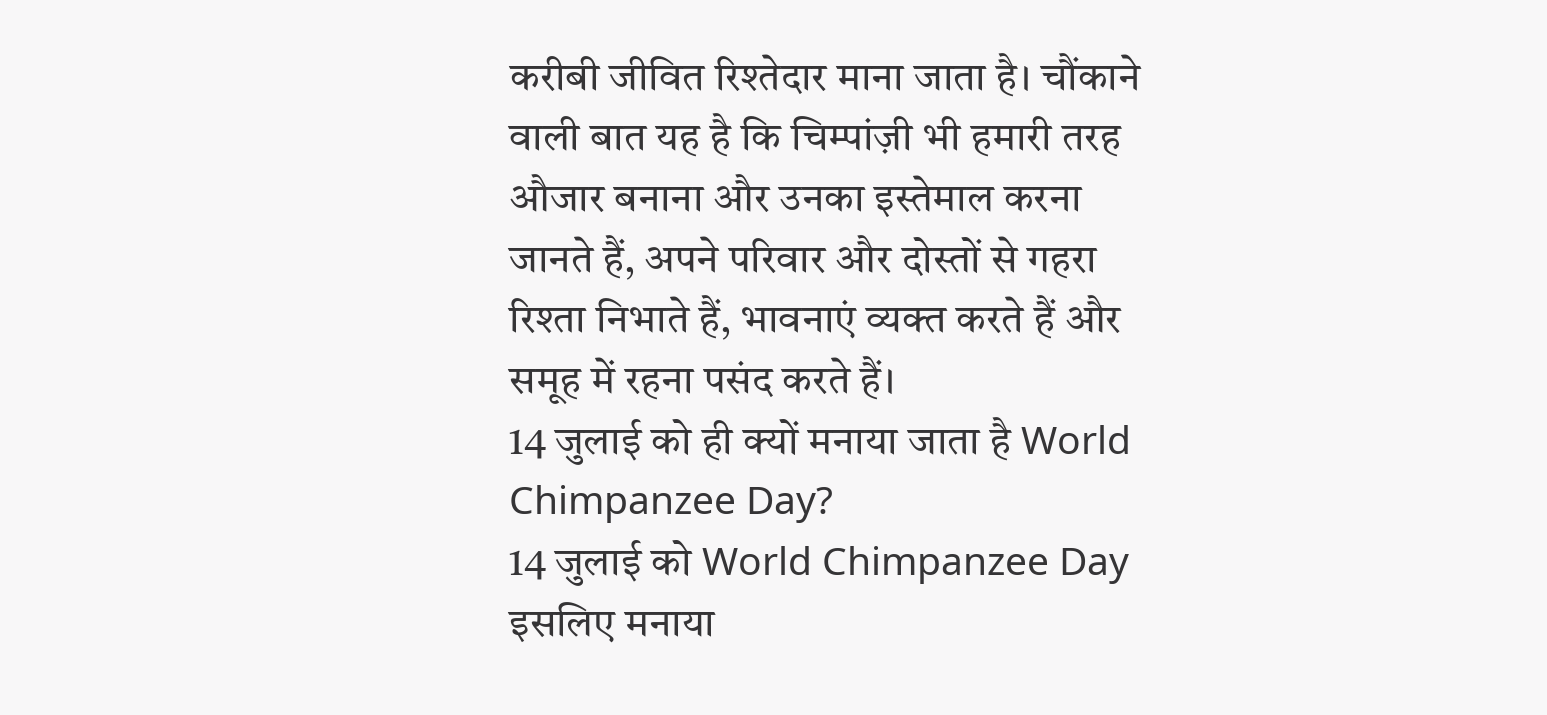करीबी जीवित रिश्तेदार माना जाता है। चौंकाने वाली बात यह है कि चिम्पांज़ी भी हमारी तरह औजार बनाना और उनका इस्तेमाल करना जानते हैं, अपने परिवार और दोस्तों से गहरा रिश्ता निभाते हैं, भावनाएं व्यक्त करते हैं और समूह में रहना पसंद करते हैं।
14 जुलाई को ही क्यों मनाया जाता है World Chimpanzee Day?
14 जुलाई को World Chimpanzee Day इसलिए मनाया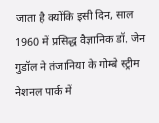जाता है क्योंकि इसी दिन, साल 1960 में प्रसिद्ध वैज्ञानिक डॉ. जेन गुडॉल ने तंजानिया के गोम्बे स्ट्रीम नेशनल पार्क में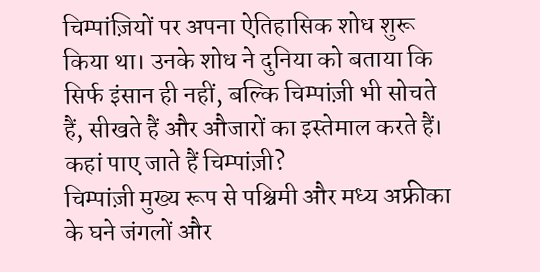चिम्पांज़ियों पर अपना ऐतिहासिक शोध शुरू किया था। उनके शोध ने दुनिया को बताया कि सिर्फ इंसान ही नहीं, बल्कि चिम्पांज़ी भी सोचते हैं, सीखते हैं और औजारों का इस्तेमाल करते हैं।
कहां पाए जाते हैं चिम्पांज़ी?
चिम्पांज़ी मुख्य रूप से पश्चिमी और मध्य अफ्रीका के घने जंगलों और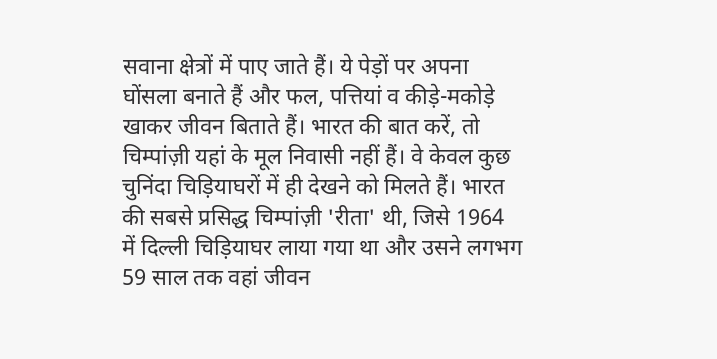सवाना क्षेत्रों में पाए जाते हैं। ये पेड़ों पर अपना घोंसला बनाते हैं और फल, पत्तियां व कीड़े-मकोड़े खाकर जीवन बिताते हैं। भारत की बात करें, तो चिम्पांज़ी यहां के मूल निवासी नहीं हैं। वे केवल कुछ चुनिंदा चिड़ियाघरों में ही देखने को मिलते हैं। भारत की सबसे प्रसिद्ध चिम्पांज़ी 'रीता' थी, जिसे 1964 में दिल्ली चिड़ियाघर लाया गया था और उसने लगभग 59 साल तक वहां जीवन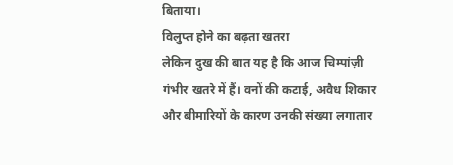बिताया।
विलुप्त होने का बढ़ता खतरा
लेकिन दुख की बात यह है कि आज चिम्पांज़ी गंभीर खतरे में हैं। वनों की कटाई, अवैध शिकार और बीमारियों के कारण उनकी संख्या लगातार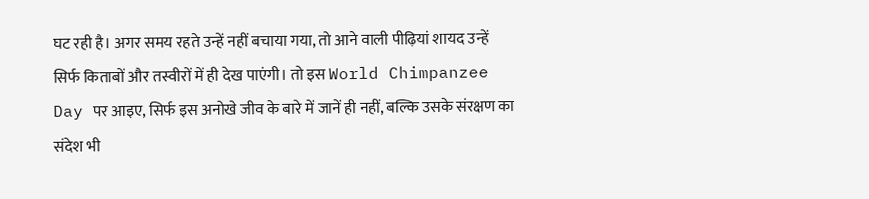घट रही है। अगर समय रहते उन्हें नहीं बचाया गया, तो आने वाली पीढ़ियां शायद उन्हें सिर्फ किताबों और तस्वीरों में ही देख पाएंगी। तो इस World Chimpanzee Day पर आइए, सिर्फ इस अनोखे जीव के बारे में जानें ही नहीं, बल्कि उसके संरक्षण का संदेश भी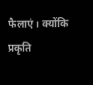फैलाएं। क्योंकि प्रकृति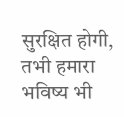सुरक्षित होगी, तभी हमारा भविष्य भी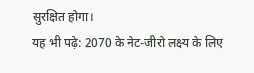सुरक्षित होगा।
यह भी पढ़े: 2070 के नेट-जीरो लक्ष्य के लिए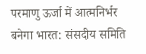परमाणु ऊर्जा में आत्मनिर्भर बनेगा भारत: संसदीय समिति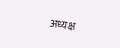अध्यक्ष